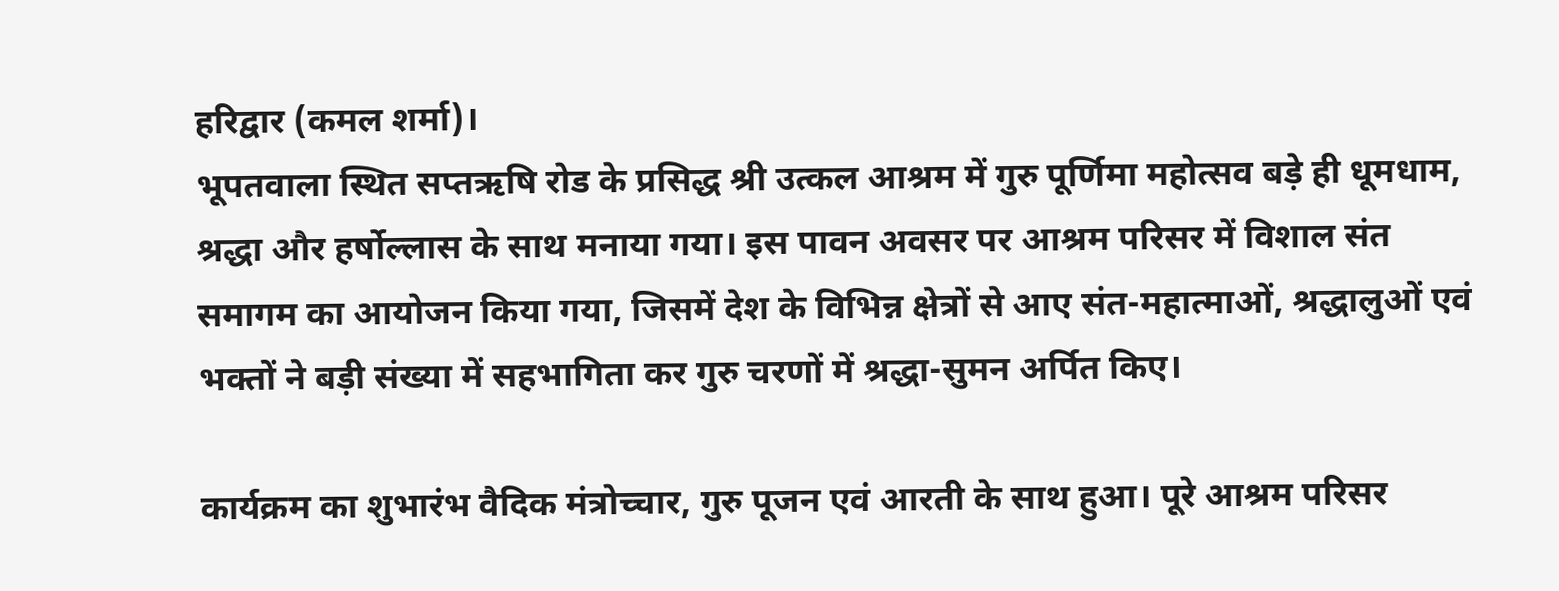हरिद्वार (कमल शर्मा)।
भूपतवाला स्थित सप्तऋषि रोड के प्रसिद्ध श्री उत्कल आश्रम में गुरु पूर्णिमा महोत्सव बड़े ही धूमधाम, श्रद्धा और हर्षोल्लास के साथ मनाया गया। इस पावन अवसर पर आश्रम परिसर में विशाल संत समागम का आयोजन किया गया, जिसमें देश के विभिन्न क्षेत्रों से आए संत-महात्माओं, श्रद्धालुओं एवं भक्तों ने बड़ी संख्या में सहभागिता कर गुरु चरणों में श्रद्धा-सुमन अर्पित किए।

कार्यक्रम का शुभारंभ वैदिक मंत्रोच्चार, गुरु पूजन एवं आरती के साथ हुआ। पूरे आश्रम परिसर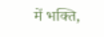में भक्ति,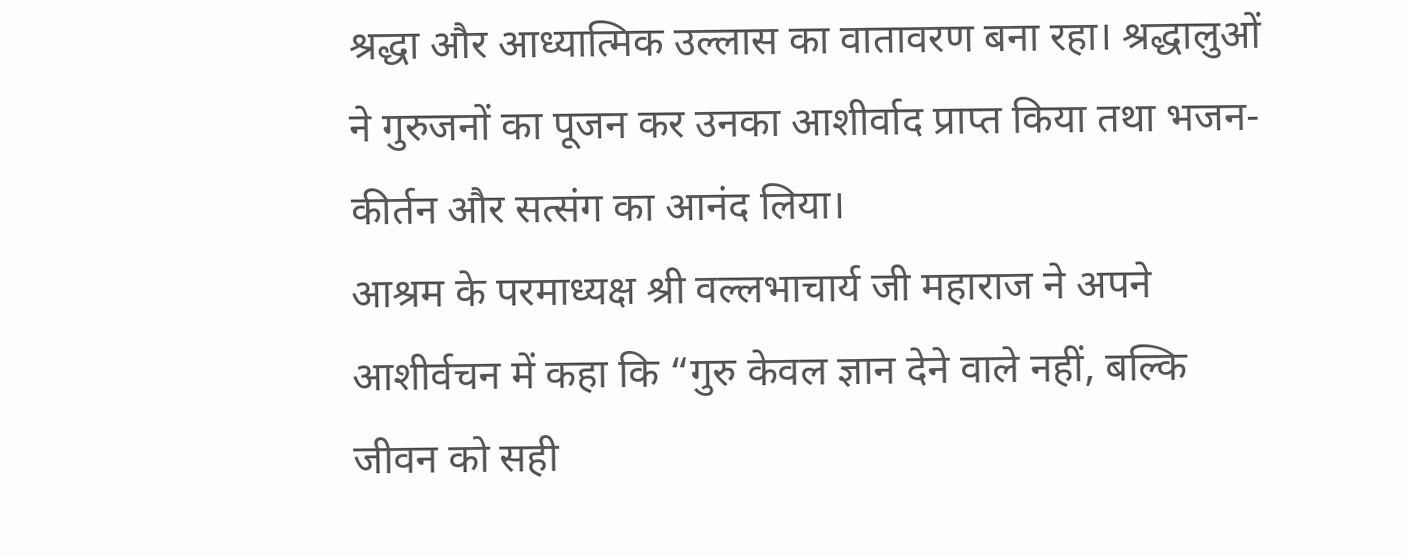श्रद्धा और आध्यात्मिक उल्लास का वातावरण बना रहा। श्रद्धालुओं ने गुरुजनों का पूजन कर उनका आशीर्वाद प्राप्त किया तथा भजन-कीर्तन और सत्संग का आनंद लिया।
आश्रम के परमाध्यक्ष श्री वल्लभाचार्य जी महाराज ने अपने आशीर्वचन में कहा कि “गुरु केवल ज्ञान देने वाले नहीं, बल्कि जीवन को सही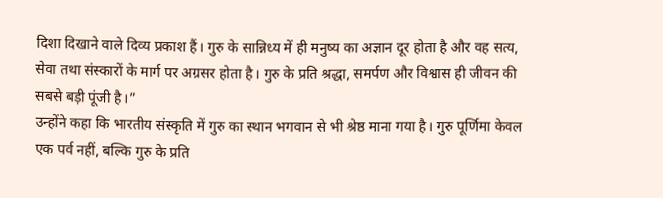दिशा दिखाने वाले दिव्य प्रकाश हैं। गुरु के सान्निध्य में ही मनुष्य का अज्ञान दूर होता है और वह सत्य, सेवा तथा संस्कारों के मार्ग पर अग्रसर होता है। गुरु के प्रति श्रद्धा, समर्पण और विश्वास ही जीवन की सबसे बड़ी पूंजी है।”
उन्होंने कहा कि भारतीय संस्कृति में गुरु का स्थान भगवान से भी श्रेष्ठ माना गया है। गुरु पूर्णिमा केवल एक पर्व नहीं, बल्कि गुरु के प्रति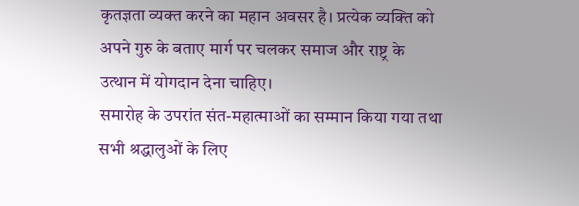कृतज्ञता व्यक्त करने का महान अवसर है। प्रत्येक व्यक्ति को अपने गुरु के बताए मार्ग पर चलकर समाज और राष्ट्र के उत्थान में योगदान देना चाहिए।
समारोह के उपरांत संत-महात्माओं का सम्मान किया गया तथा सभी श्रद्धालुओं के लिए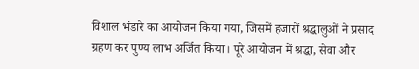विशाल भंडारे का आयोजन किया गया, जिसमें हजारों श्रद्धालुओं ने प्रसाद ग्रहण कर पुण्य लाभ अर्जित किया। पूरे आयोजन में श्रद्धा, सेवा और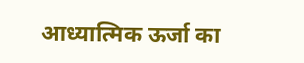आध्यात्मिक ऊर्जा का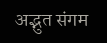अद्भुत संगम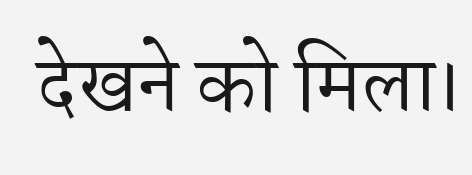देखने को मिला।